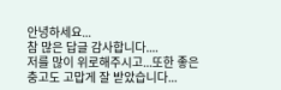안녕하세요...
참 많은 답글 감사합니다....
저를 많이 위로해주시고...또한 좋은 충고도 고맙게 잘 받았습니다...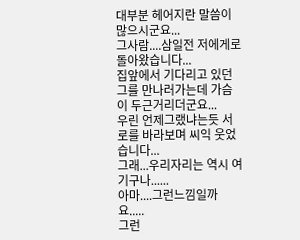대부분 헤어지란 말씀이 많으시군요...
그사람....삼일전 저에게로 돌아왔습니다...
집앞에서 기다리고 있던 그를 만나러가는데 가슴이 두근거리더군요...
우린 언제그랬냐는듯 서로를 바라보며 씨익 웃었습니다...
그래...우리자리는 역시 여기구나......
아마....그런느낌일까요.....
그런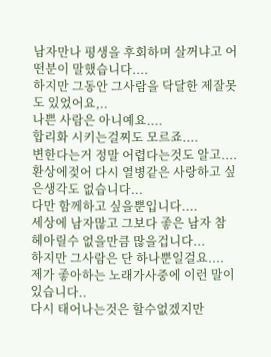남자만나 평생을 후회하며 살꺼냐고 어떤분이 말했습니다....
하지만 그동안 그사람을 닥달한 제잘못도 있었어요,..
나쁜 사람은 아니예요....
합리화 시키는걸찌도 모르죠....
변한다는거 정말 어렵다는것도 알고....
환상에젖어 다시 열병같은 사랑하고 싶은생각도 없습니다...
다만 함께하고 싶을뿐입니다....
세상에 남자많고 그보다 좋은 남자 참 헤아릴수 없을만큼 많을겁니다...
하지만 그사람은 단 하나뿐일걸요....
제가 좋아하는 노래가사중에 이런 말이 있습니다..
다시 태어나는것은 할수없겠지만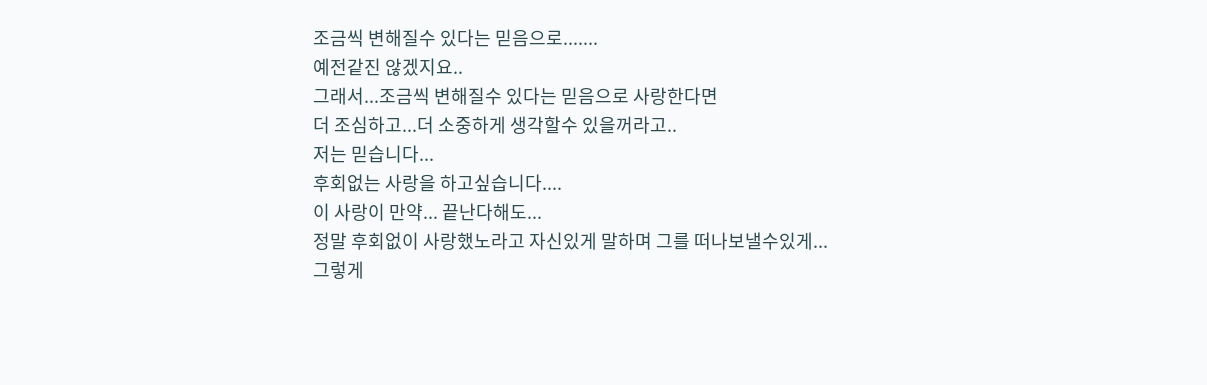조금씩 변해질수 있다는 믿음으로.......
예전같진 않겠지요..
그래서...조금씩 변해질수 있다는 믿음으로 사랑한다면
더 조심하고...더 소중하게 생각할수 있을꺼라고..
저는 믿습니다...
후회없는 사랑을 하고싶습니다....
이 사랑이 만약... 끝난다해도...
정말 후회없이 사랑했노라고 자신있게 말하며 그를 떠나보낼수있게...
그렇게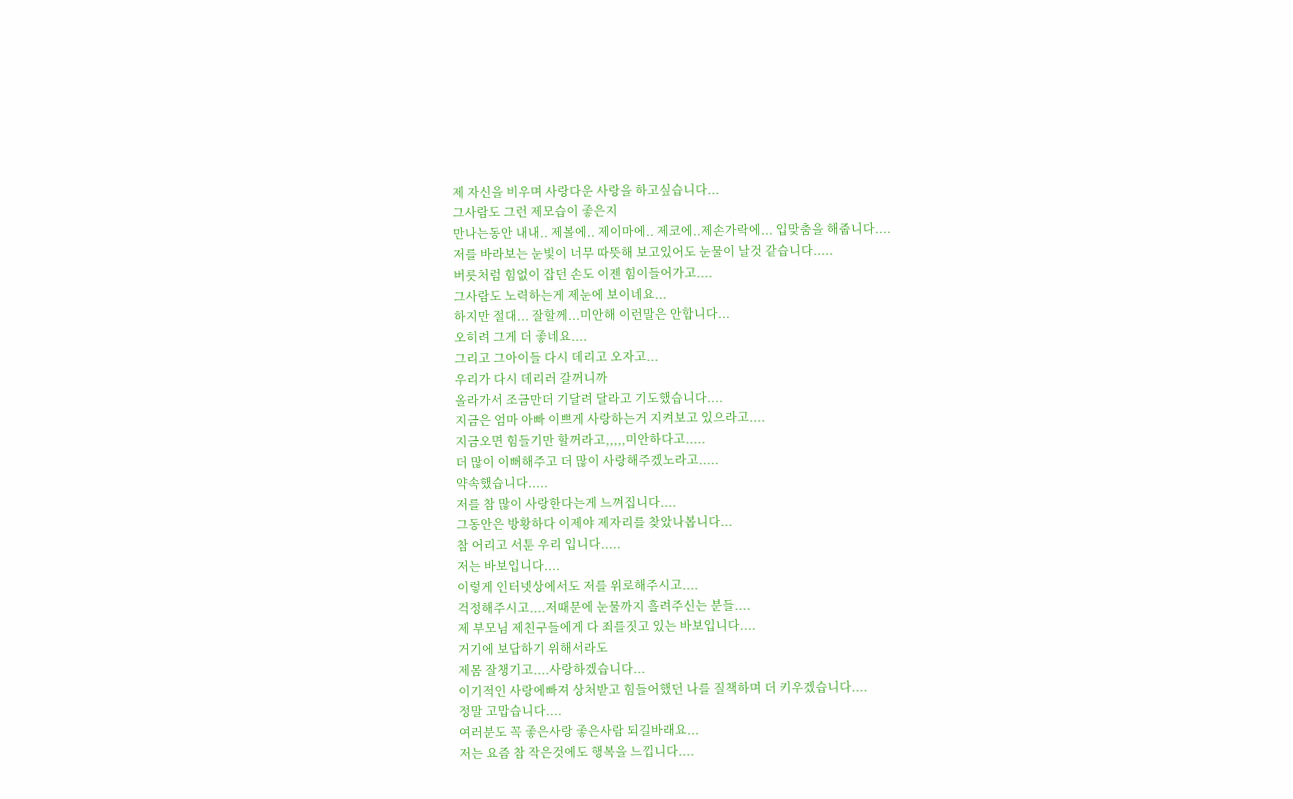제 자신을 비우며 사랑다운 사랑을 하고싶습니다...
그사람도 그런 제모습이 좋은지
만나는동안 내내.. 제볼에.. 제이마에.. 제코에..제손가락에... 입맞춤을 해줍니다....
저를 바라보는 눈빛이 너무 따뜻해 보고있어도 눈물이 날것 같습니다.....
버릇처럼 힘없이 잡던 손도 이젠 힘이들어가고....
그사람도 노력하는게 제눈에 보이네요...
하지만 절대... 잘할께...미안해 이런말은 안합니다...
오히려 그게 더 좋네요....
그리고 그아이들 다시 데리고 오자고...
우리가 다시 데리러 갈꺼니까
올라가서 조금만더 기달려 달라고 기도했습니다....
지금은 엄마 아빠 이쁘게 사랑하는거 지켜보고 있으라고....
지금오면 힘들기만 할꺼라고,,,,,미안하다고.....
더 많이 이뻐해주고 더 많이 사랑해주겠노라고.....
약속했습니다.....
저를 참 많이 사랑한다는게 느껴집니다....
그동안은 방황하다 이제야 제자리를 찾았나봅니다...
참 어리고 서툰 우리 입니다.....
저는 바보입니다....
이렇게 인터넷상에서도 저를 위로해주시고....
걱정해주시고....저때문에 눈물까지 흘려주신는 분들....
제 부모님 제친구들에게 다 죄를짓고 있는 바보입니다....
거기에 보답하기 위해서라도
제몸 잘챙기고....사랑하겠습니다...
이기적인 사랑에빠져 상처받고 힘들어했던 나를 질책하며 더 키우겠습니다....
정말 고맙습니다....
여러분도 꼭 좋은사랑 좋은사람 되길바래요...
저는 요즘 참 작은것에도 행복을 느낍니다....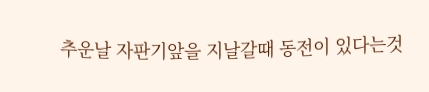추운날 자판기앞을 지날갈때 동전이 있다는것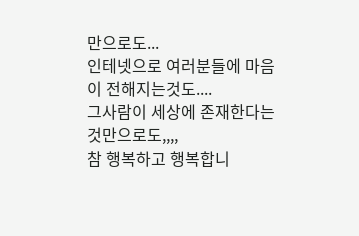만으로도...
인테넷으로 여러분들에 마음이 전해지는것도....
그사람이 세상에 존재한다는 것만으로도,,,,
참 행복하고 행복합니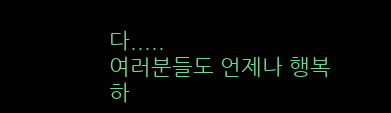다.....
여러분들도 언제나 행복하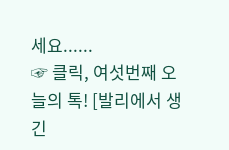세요......
☞ 클릭, 여섯번째 오늘의 톡! [발리에서 생긴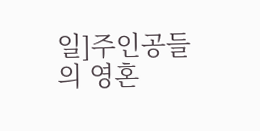일]주인공들의 영혼